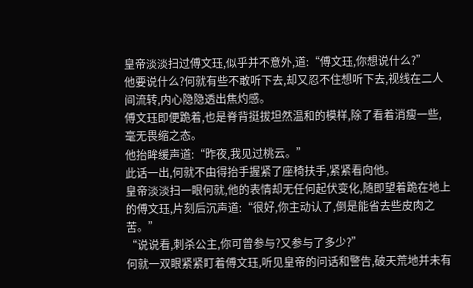皇帝淡淡扫过傅文珏,似乎并不意外,道:“傅文珏,你想说什么?”
他要说什么?何就有些不敢听下去,却又忍不住想听下去,视线在二人间流转,内心隐隐透出焦灼感。
傅文珏即便跪着,也是脊背挺拔坦然温和的模样,除了看着消瘦一些,毫无畏缩之态。
他抬眸缓声道:“昨夜,我见过桃云。”
此话一出,何就不由得抬手握紧了座椅扶手,紧紧看向他。
皇帝淡淡扫一眼何就,他的表情却无任何起伏变化,随即望着跪在地上的傅文珏,片刻后沉声道:“很好,你主动认了,倒是能省去些皮肉之苦。”
“说说看,刺杀公主,你可曾参与?又参与了多少?”
何就一双眼紧紧盯着傅文珏,听见皇帝的问话和警告,破天荒地并未有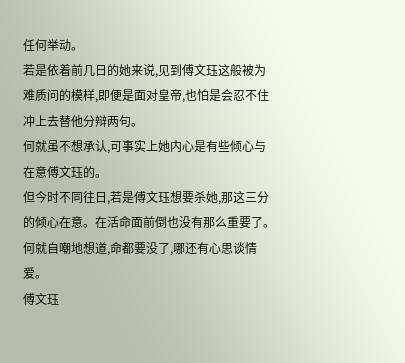任何举动。
若是依着前几日的她来说,见到傅文珏这般被为难质问的模样,即便是面对皇帝,也怕是会忍不住冲上去替他分辩两句。
何就虽不想承认,可事实上她内心是有些倾心与在意傅文珏的。
但今时不同往日,若是傅文珏想要杀她,那这三分的倾心在意。在活命面前倒也没有那么重要了。
何就自嘲地想道,命都要没了,哪还有心思谈情爱。
傅文珏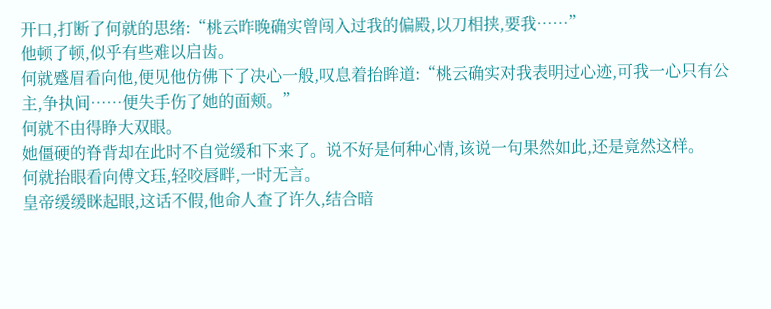开口,打断了何就的思绪:“桃云昨晚确实曾闯入过我的偏殿,以刀相挟,要我……”
他顿了顿,似乎有些难以启齿。
何就蹙眉看向他,便见他仿佛下了决心一般,叹息着抬眸道:“桃云确实对我表明过心迹,可我一心只有公主,争执间……便失手伤了她的面颊。”
何就不由得睁大双眼。
她僵硬的脊背却在此时不自觉缓和下来了。说不好是何种心情,该说一句果然如此,还是竟然这样。
何就抬眼看向傅文珏,轻咬唇畔,一时无言。
皇帝缓缓眯起眼,这话不假,他命人查了许久,结合暗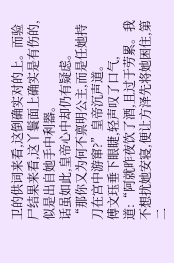卫的供词来看,这倒确实对的上。而验尸结果来看,这丫鬟面上确实是有伤的,似是出自她手中利器。
话虽如此,皇帝心中却仍有疑虑。
“那你又为何不禀明公主,而是任她持刀在宫中游窜?”皇帝沉声道。
傅文珏垂下眼睫,轻声叹了口气,道:“阿就昨夜饮了酒,且过于劳累。我不想扰她安寝,便让方泽先将她困住,第二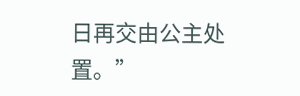日再交由公主处置。”